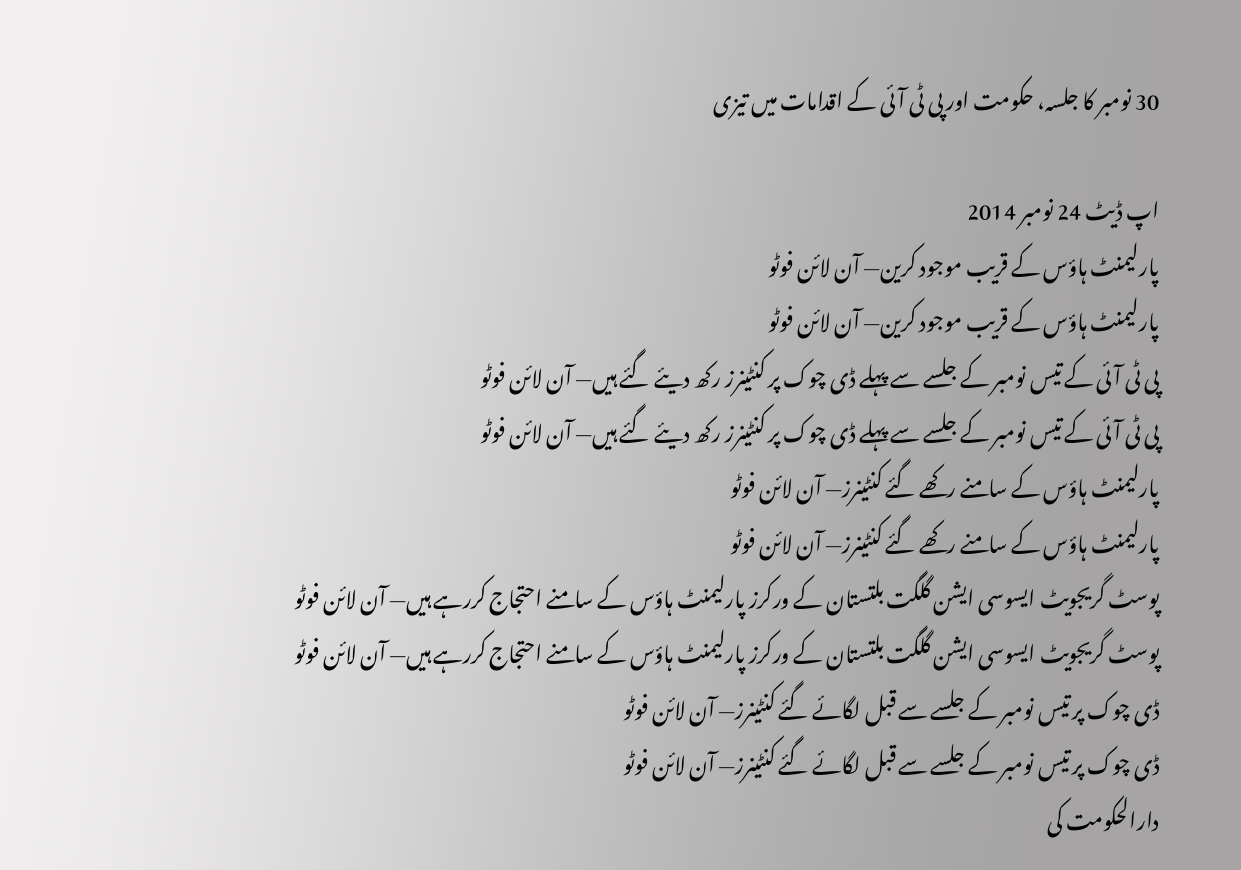30 نومبر کا جلسہ، حکومت اور پی ٹی آئی کے اقدامات میں تیزی

اپ ڈیٹ 24 نومبر 2014
پارلیمنٹ ہاؤس کے قریب موجود کرین— آن لائن فوٹو
پارلیمنٹ ہاؤس کے قریب موجود کرین— آن لائن فوٹو
پی ٹی آئی کے تیس نومبر کے جلسے سے پہلے ڈی چوک پر کنٹینرز رکھ دیئے گئے ہیں— آن لائن فوٹو
پی ٹی آئی کے تیس نومبر کے جلسے سے پہلے ڈی چوک پر کنٹینرز رکھ دیئے گئے ہیں— آن لائن فوٹو
پارلیمنٹ ہاؤس کے سامنے رکھے گئے کنٹینرز— آن لائن فوٹو
پارلیمنٹ ہاؤس کے سامنے رکھے گئے کنٹینرز— آن لائن فوٹو
پوسٹ گریجویٹ ایسوسی ایشن گلگت بلتستان کے ورکرز پارلیمنٹ ہاؤس کے سامنے احتجاج کررہے ہیں— آن لائن فوٹو
پوسٹ گریجویٹ ایسوسی ایشن گلگت بلتستان کے ورکرز پارلیمنٹ ہاؤس کے سامنے احتجاج کررہے ہیں— آن لائن فوٹو
ڈی چوک پر تیس نومبر کے جلسے سے قبل لگائے گئے کنٹینرز— آن لائن فوٹو
ڈی چوک پر تیس نومبر کے جلسے سے قبل لگائے گئے کنٹینرز— آن لائن فوٹو
دارالحکومت کی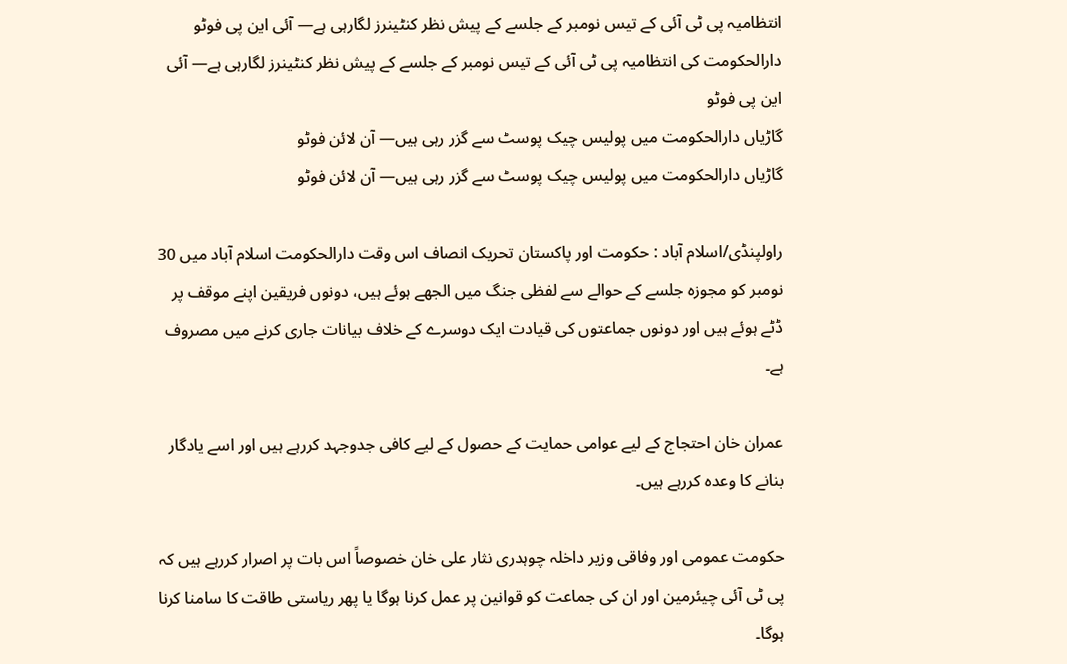انتظامیہ پی ٹی آئی کے تیس نومبر کے جلسے کے پیش نظر کنٹینرز لگارہی ہے— آئی این پی فوٹو
دارالحکومت کی انتظامیہ پی ٹی آئی کے تیس نومبر کے جلسے کے پیش نظر کنٹینرز لگارہی ہے— آئی این پی فوٹو
گاڑیاں دارالحکومت میں پولیس چیک پوسٹ سے گزر رہی ہیں— آن لائن فوٹو
گاڑیاں دارالحکومت میں پولیس چیک پوسٹ سے گزر رہی ہیں— آن لائن فوٹو

راولپنڈی/اسلام آباد : حکومت اور پاکستان تحریک انصاف اس وقت دارالحکومت اسلام آباد میں 30 نومبر کو مجوزہ جلسے کے حوالے سے لفظی جنگ میں الجھے ہوئے ہیں، دونوں فریقین اپنے موقف پر ڈٹے ہوئے ہیں اور دونوں جماعتوں کی قیادت ایک دوسرے کے خلاف بیانات جاری کرنے میں مصروف ہے۔

عمران خان احتجاج کے لیے عوامی حمایت کے حصول کے لیے کافی جدوجہد کررہے ہیں اور اسے یادگار بنانے کا وعدہ کررہے ہیں۔

حکومت عمومی اور وفاقی وزیر داخلہ چوہدری نثار علی خان خصوصاً اس بات پر اصرار کررہے ہیں کہ پی ٹی آئی چیئرمین اور ان کی جماعت کو قوانین پر عمل کرنا ہوگا یا پھر ریاستی طاقت کا سامنا کرنا ہوگا۔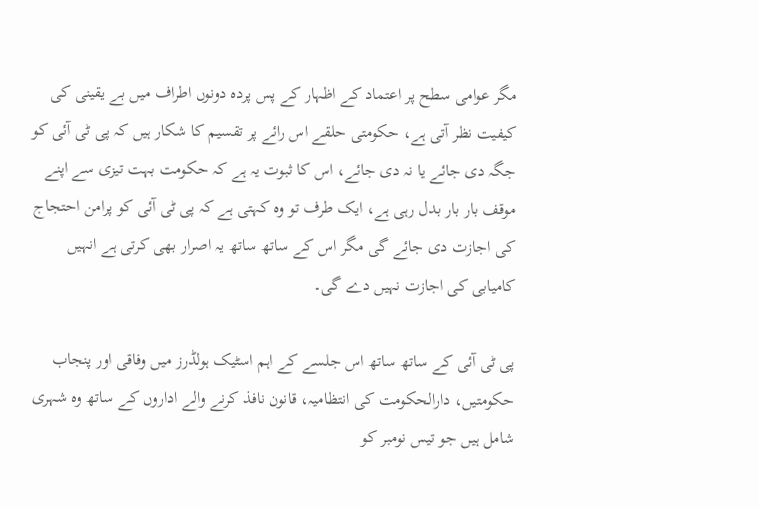مگر عوامی سطح پر اعتماد کے اظہار کے پس پردہ دونوں اطراف میں بے یقینی کی کیفیت نظر آتی ہے، حکومتی حلقے اس رائے پر تقسیم کا شکار ہیں کہ پی ٹی آئی کو جگہ دی جائے یا نہ دی جائے، اس کا ثبوت یہ ہے کہ حکومت بہت تیزی سے اپنے موقف بار بار بدل رہی ہے، ایک طرف تو وہ کہتی ہے کہ پی ٹی آئی کو پرامن احتجاج کی اجازت دی جائے گی مگر اس کے ساتھ ساتھ یہ اصرار بھی کرتی ہے انہیں کامیابی کی اجازت نہیں دے گی۔

پی ٹی آئی کے ساتھ ساتھ اس جلسے کے اہم اسٹیک ہولڈرز میں وفاقی اور پنجاب حکومتیں، دارالحکومت کی انتظامیہ، قانون نافذ کرنے والے اداروں کے ساتھ وہ شہری شامل ہیں جو تیس نومبر کو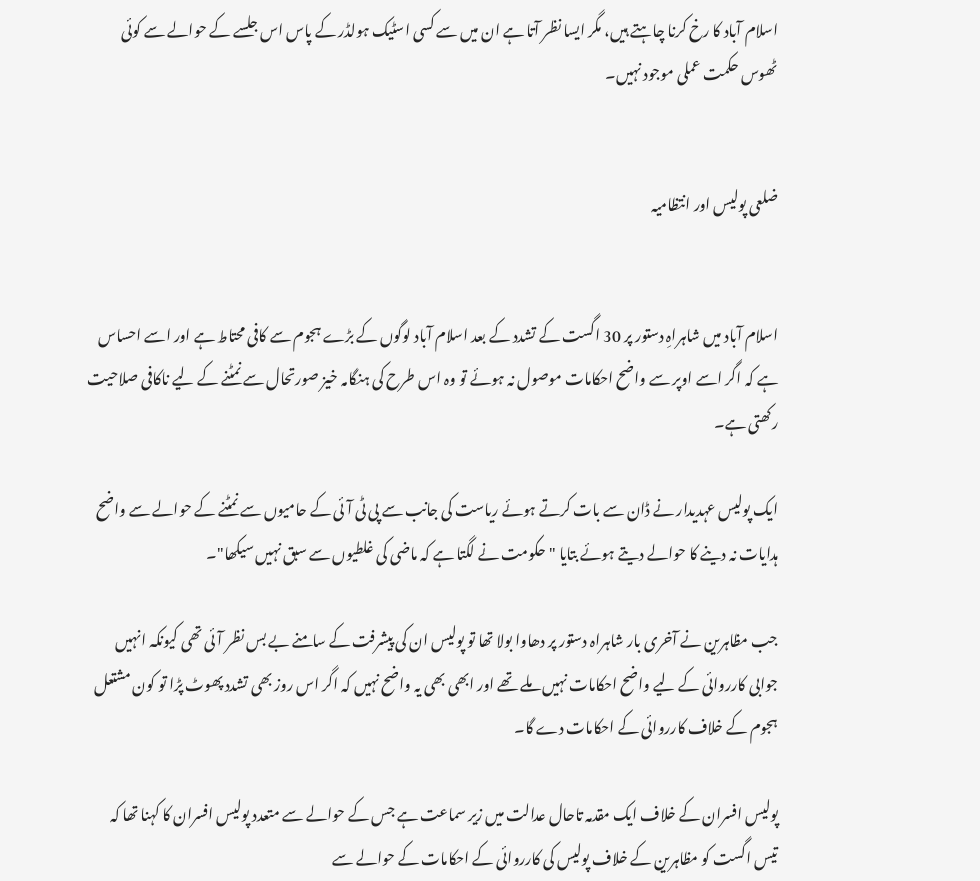اسلام آباد کا رخ کرنا چاہتے ہیں، مگر ایسا نظر آتا ہے ان میں سے کسی اسٹیک ہولڈر کے پاس اس جلسے کے حوالے سے کوئی ٹھوس حکمت عملی موجود نہیں۔


ضلعی پولیس اور انتظامیہ


اسلام آباد میں شاہراہِ دستور پر 30 اگست کے تشدد کے بعد اسلام آباد لوگوں کے بڑے ہجوم سے کافی محتاط ہے اور اسے احساس ہے کہ اگر اسے اوپر سے واضح احکامات موصول نہ ہوئے تو وہ اس طرح کی ہنگامہ خیز صورتحال سے نمٹنے کے لیے ناکافی صلاحیت رکھتی ہے۔

ایک پولیس عہدیدار نے ڈان سے بات کرتے ہوئے ریاست کی جانب سے پی ٹی آئی کے حامیوں سے نمٹنے کے حوالے سے واضح ہدایات نہ دینے کا حوالے دیتے ہوئے بتایا "حکومت نے لگتا ہے کہ ماضی کی غلطیوں سے سبق نہیں سیکھا"۔

جب مظاہرین نے آخری بار شاہراہ دستور پر دھاوا بولا تھا تو پولیس ان کی پیشرفت کے سامنے بے بس نظر آئی تھی کیونکہ انہیں جوابی کارروائی کے لیے واضح احکامات نہیں ملے تھے اور ابھی بھی یہ واضح نہیں کہ اگر اس روز بھی تشدد پھوٹ پڑا تو کون مشتعل ہجوم کے خلاف کارروائی کے احکامات دے گا۔

پولیس افسران کے خلاف ایک مقدمہ تاحال عدالت میں زیر سماعت ہے جس کے حوالے سے متعدد پولیس افسران کا کہنا تھا کہ تیس اگست کو مظاہرین کے خلاف پولیس کی کارروائی کے احکامات کے حوالے سے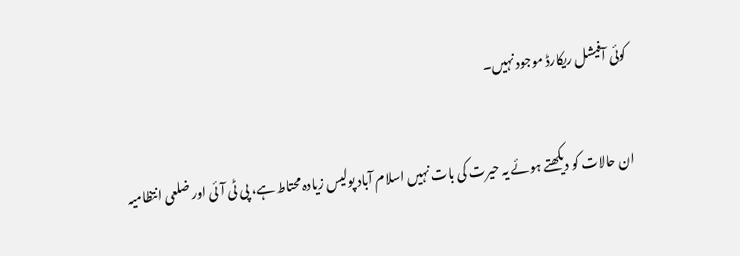کوئی آفیشل ریکارڈ موجود نہیں۔

ان حالات کو دیکھتے ہوئے یہ حیرت کی بات نہیں اسلام آباد پولیس زیادہ محتاط ہے، پی ٹی آئی اور ضلعی انتظامیہ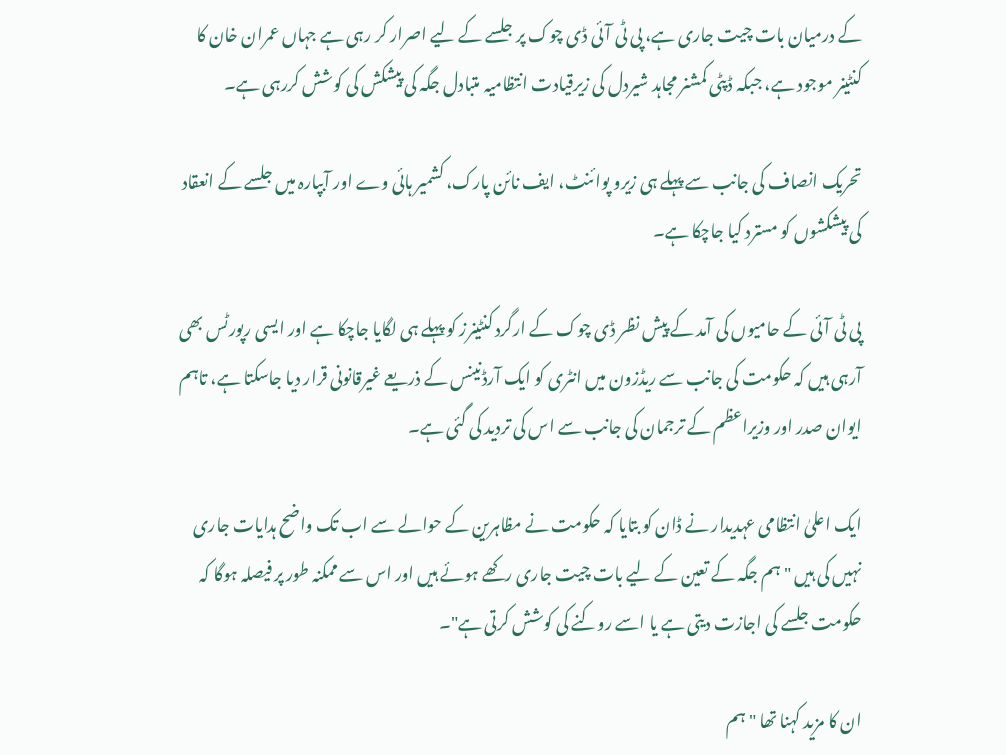کے درمیان بات چیت جاری ہے، پی ٹی آئی ڈی چوک پر جلسے کے لیے اصرار کر رہی ہے جہاں عمران خان کا کنٹینر موجود ہے، جبکہ ڈپٹی کمشنر مجاہد شیردل کی زیرقیادت انتظامیہ متبادل جگہ کی پیشکش کی کوشش کررہی ہے۔

تحریک انصاف کی جانب سے پہلے ہی زیرو پوائنٹ، ایف نائن پارک، کشمیر ہائی وے اور آبپارہ میں جلسے کے انعقاد کی پیشکشوں کو مسترد کیا جاچکا ہے۔

پی ٹی آئی کے حامیوں کی آمد کے پیش نظر ڈی چوک کے ارگرد کنٹینرز کو پہلے ہی لگایا جاچکا ہے اور ایسی رپورٹس بھی آرہی ہیں کہ حکومت کی جانب سے ریڈزون میں انٹری کو ایک آرڈنینس کے ذریعے غیرقانونی قرار دیا جاسکتا ہے، تاہم ایوان صدر اور وزیراعظم کے ترجمان کی جانب سے اس کی تردید کی گئی ہے۔

ایک اعلیٰ انتظامی عہدیدار نے ڈان کو بتایا کہ حکومت نے مظاہرین کے حوالے سے اب تک واضح ہدایات جاری نہیں کی ہیں "ہم جگہ کے تعین کے لیے بات چیت جاری رکھے ہوئے ہیں اور اس سے ممکنہ طور پر فیصلہ ہوگا کہ حکومت جلسے کی اجازت دیتی ہے یا اسے روکنے کی کوشش کرتی ہے"۔

ان کا مزید کہنا تھا "ہم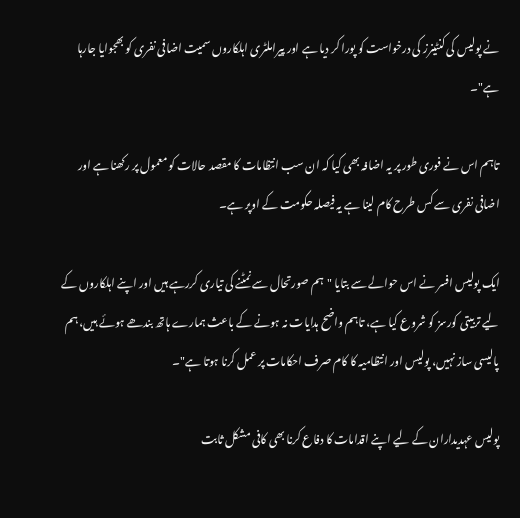نے پولیس کی کنٹینرز کی درخواست کو پورا کر دیا ہے اور پیراملٹری اہلکاروں سمیت اضافی نفری کو بھجوایا جارہا ہے"۔

تاہم اس نے فوری طور پر یہ اضافہ بھی کیا کہ ان سب انتظامات کا مقصد حالات کو معمول پر رکھنا ہے اور اضافی نفری سے کس طرح کام لینا ہے یہ فیصلہ حکومت کے اوپر ہے۔

ایک پولیس افسر نے اس حوالے سے بتایا "ہم صورتحال سے نمٹنے کی تیاری کررہے ہیں اور اپنے اہلکاروں کے لیے تربیتی کورسز کو شروع کیا ہے، تاہم واضح ہدایات نہ ہونے کے باعث ہمارے ہاتھ بندھے ہوئے ہیں، ہم پالیسی ساز نہیں، پولیس اور انتظامیہ کا کام صرف احکامات پر عمل کرنا ہوتا ہے"۔

پولیس عہدیداران کے لیے اپنے اقدامات کا دفاع کرنا بھی کافی مشکل ثابت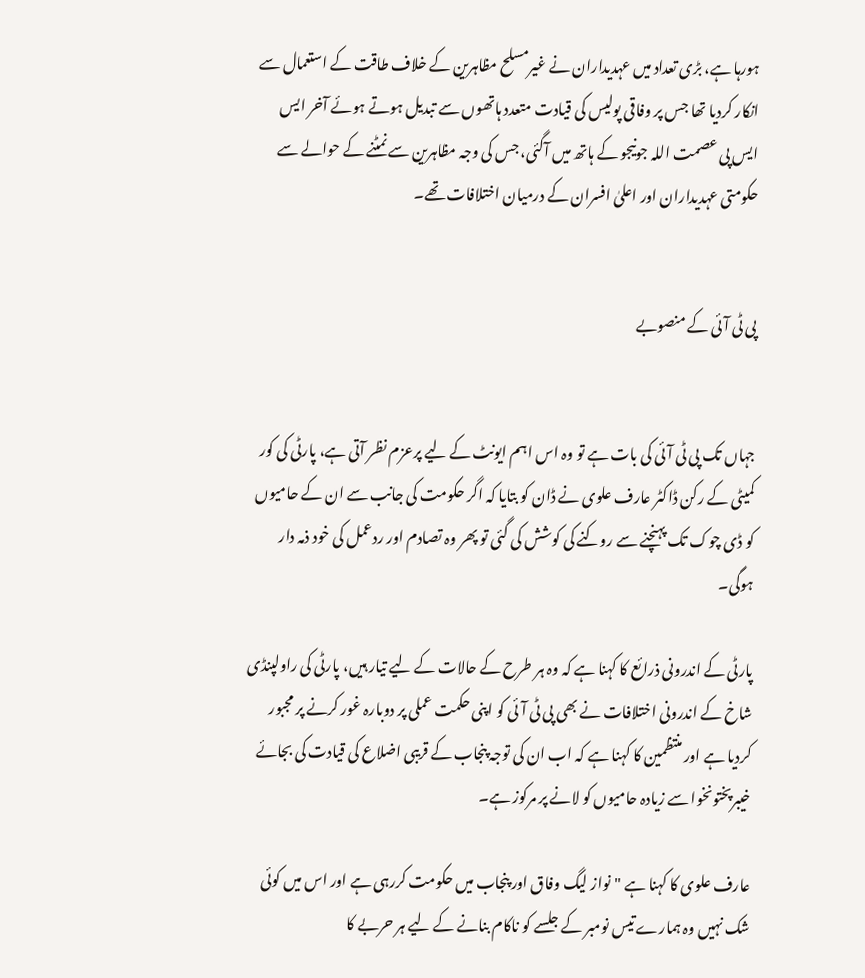ہورہا ہے، بڑی تعداد میں عہدیداران نے غیرمسلح مظاہرین کے خلاف طاقت کے استعمال سے انکار کردیا تھا جس پر وفاقی پولیس کی قیادت متعدد ہاتھوں سے تبدیل ہوتے ہوئے آخر ایس ایس پی عصمت اللہ جونیجو کے ہاتھ میں آگئی، جس کی وجہ مظاہرین سے نمٹنے کے حوالے سے حکومتی عہدیداران اور اعلیٰ افسران کے درمیان اختلافات تھے۔


پی ٹی آئی کے منصوبے


جہاں تک پی ٹی آئی کی بات ہے تو وہ اس اہم ایونٹ کے لیے پرعزم نظر آتی ہے، پارٹی کی کور کمیٹی کے رکن ڈاکٹر عارف علوی نے ڈان کو بتایا کہ اگر حکومت کی جانب سے ان کے حامیوں کو ڈی چوک تک پہنچنے سے روکنے کی کوشش کی گئی تو پھر وہ تصادم اور ردعمل کی خود ذمہ دار ہوگی۔

پارٹی کے اندرونی ذرائع کا کہنا ہے کہ وہ ہر طرح کے حالات کے لیے تیار ہیں، پارٹی کی راولپنڈی شاخ کے اندرونی اختلافات نے بھی پی ٹی آئی کو اپنی حکمت عملی پر دوبارہ غور کرنے پر مجبور کردیا ہے اور منتظمین کا کہنا ہے کہ اب ان کی توجہ پنجاب کے قریبی اضلاع کی قیادت کی بجائے خیبرپختونخوا سے زیادہ حامیوں کو لانے پر مرکوز ہے۔

عارف علوی کا کہنا ہے "نواز لیگ وفاق اور پنجاب میں حکومت کررہی ہے اور اس میں کوئی شک نہیں وہ ہمارے تیس نومبر کے جلسے کو ناکام بنانے کے لیے ہر حربے کا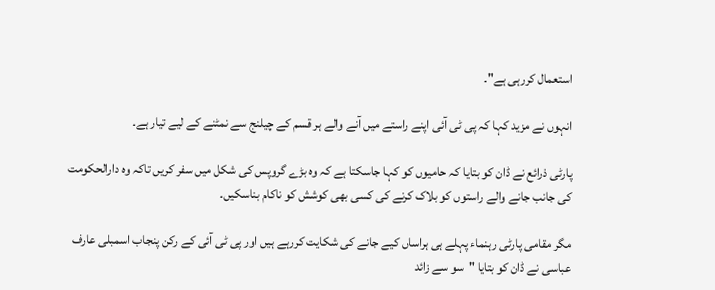استعمال کررہی ہے"۔

انہوں نے مزید کہا کہ پی ٹی آئی اپنے راستے میں آنے والے ہر قسم کے چیلنج سے نمٹنے کے لیے تیار ہے۔

پارٹی ذرائع نے ڈان کو بتایا کہ حامیوں کو کہا جاسکتا ہے کہ وہ بڑے گروپس کی شکل میں سفر کریں تاکہ وہ دارالحکومت کی جانب جانے والے راستوں کو بلاک کرنے کی کسی بھی کوشش کو ناکام بناسکیں۔

مگر مقامی پارٹی رہنماء پہلے ہی ہراساں کیے جانے کی شکایت کررہے ہیں اور پی ٹی آئی کے رکن پنجاب اسمبلی عارف عباسی نے ڈان کو بتایا "سو سے زائد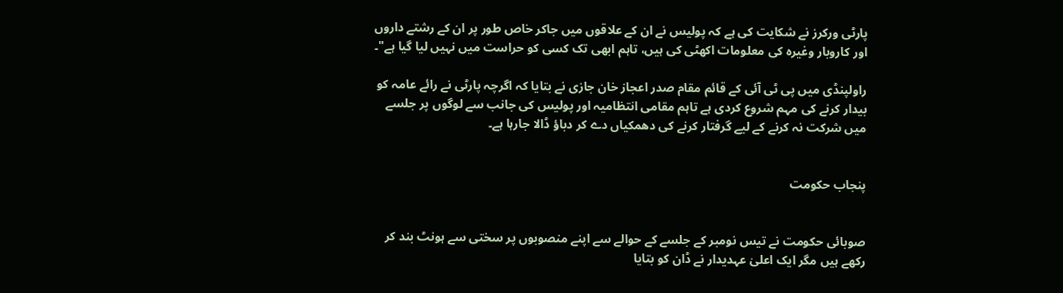پارٹی ورکرز نے شکایت کی ہے کہ پولیس نے ان کے علاقوں میں جاکر خاص طور پر ان کے رشتے داروں اور کاروبار وغیرہ کی معلومات اکھٹی کی ہیں، تاہم ابھی تک کسی کو حراست میں نہیں لیا گیا ہے"۔

راولپنڈی میں پی ٹی آئی کے قائم مقام صدر اعجاز خان جازی نے بتایا کہ اگرچہ پارٹی نے رائے عامہ کو بیدار کرنے کی مہم شروع کردی ہے تاہم مقامی انتظامیہ اور پولیس کی جانب سے لوگوں پر جلسے میں شرکت نہ کرنے کے لیے گرفتار کرنے کی دھمکیاں دے کر دباؤ ڈالا جارہا ہے۔


پنجاب حکومت


صوبائی حکومت نے تیس نومبر کے جلسے کے حوالے سے اپنے منصوبوں پر سختی سے ہونٹ بند کر رکھے ہیں مگر ایک اعلیٰ عہدیدار نے ڈان کو بتایا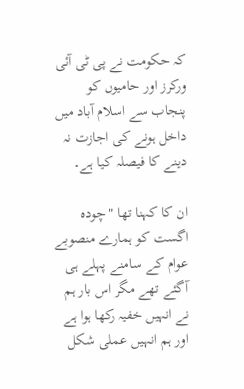کہ حکومت نے پی ٹی آئی ورکرز اور حامیوں کو پنجاب سے اسلام آباد میں داخل ہونے کی اجازت نہ دینے کا فیصلہ کیا ہے۔

ان کا کہنا تھا "چودہ اگست کو ہمارے منصوبے عوام کے سامنے پہلے ہی آگئے تھے مگر اس بار ہم نے انہیں خفیہ رکھا ہوا ہے اور ہم انہیں عملی شکل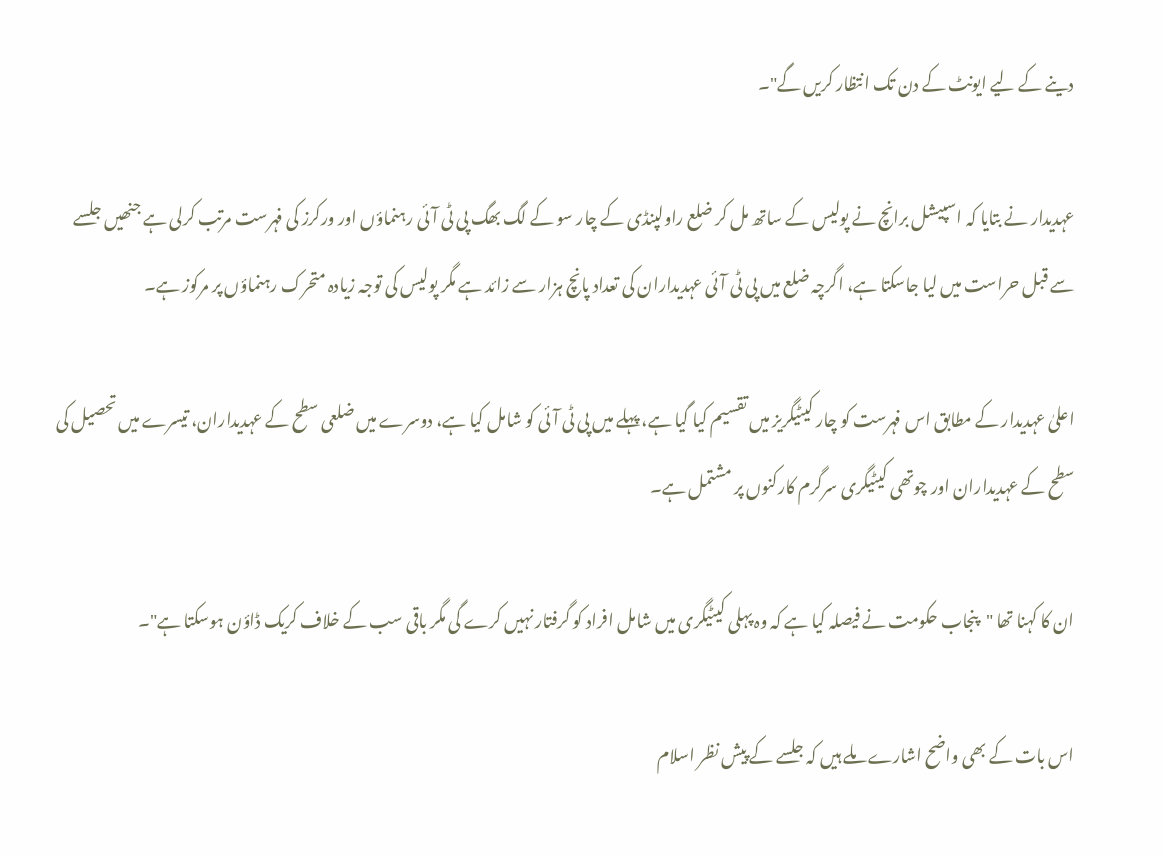دینے کے لیے ایونٹ کے دن تک انتظار کریں گے"۔

عہدیدار نے بتایا کہ اسپیشل برانچ نے پولیس کے ساتھ مل کر ضلع راولپنڈی کے چار سو کے لگ بھگ پی ٹی آئی رہنماؤں اور ورکرز کی فہرست مرتب کرلی ہے جنھیں جلسے سے قبل حراست میں لیا جاسکتا ہے، اگرچہ ضلع میں پی ٹی آئی عہدیداران کی تعداد پانچ ہزار سے زائد ہے مگر پولیس کی توجہ زیادہ متحرک رہنماؤں پر مرکوز ہے۔

اعلیٰ عہدیدار کے مطابق اس فہرست کو چار کیٹیگریز میں تقسیم کیا گیا ہے، پہلے میں پی ٹی آئی کو شامل کیا ہے، دوسرے میں ضلعی سطح کے عہدیداران، تیسرے میں تحصیل کی سطح کے عہدیداران اور چوتھی کیٹیگری سرگرم کارکنوں پر مشتمل ہے۔

ان کا کہنا تھا "پنجاب حکومت نے فیصلہ کیا ہے کہ وہ پہلی کیٹیگری میں شامل افراد کو گرفتار نہیں کرے گی مگر باقی سب کے خلاف کریک ڈاؤن ہوسکتا ہے"۔

اس بات کے بھی واضح اشارے ملے ہیں کہ جلسے کے پیش نظر اسلام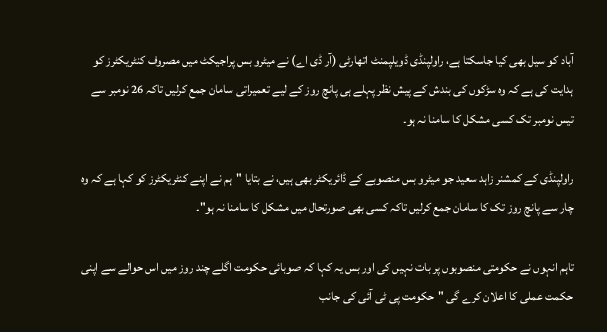آباد کو سیل بھی کیا جاسکتا ہے، راولپنڈی ڈویلپمنٹ اتھارٹی (آر ڈی اے) نے میٹرو بس پراجیکٹ میں مصروف کنٹریکٹرز کو ہدایت کی ہے کہ وہ سڑکوں کی بندش کے پیش نظر پہلے ہی پانچ روز کے لیے تعمیراتی سامان جمع کرلیں تاکہ 26 نومبر سے تیس نومبر تک کسی مشکل کا سامنا نہ ہو۔

راولپنڈی کے کمشنر زاہد سعید جو میٹرو بس منصوبے کے ڈائریکٹر بھی ہیں، نے بتایا "ہم نے اپنے کنٹریکٹرز کو کہا ہے کہ وہ چار سے پانچ روز تک کا سامان جمع کرلیں تاکہ کسی بھی صورتحال میں مشکل کا سامنا نہ ہو"۔

تاہم انہوں نے حکومتی منصوبوں پر بات نہیں کی اور بس یہ کہا کہ صوبائی حکومت اگلے چند روز میں اس حوالے سے اپنی حکمت عملی کا اعلان کرے گی "حکومت پی ٹی آئی کی جانب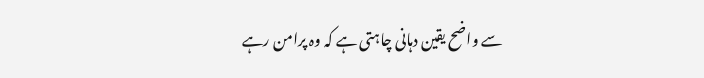سے واضح یقین دہانی چاہتی ہے کہ وہ پرامن رہے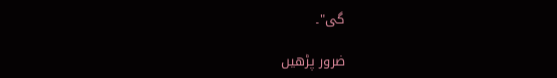گی"۔

ضرور پڑھیں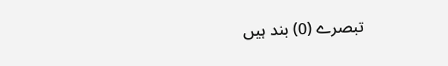تبصرے (0) بند ہیں